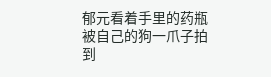郁元看着手里的药瓶被自己的狗一爪子拍到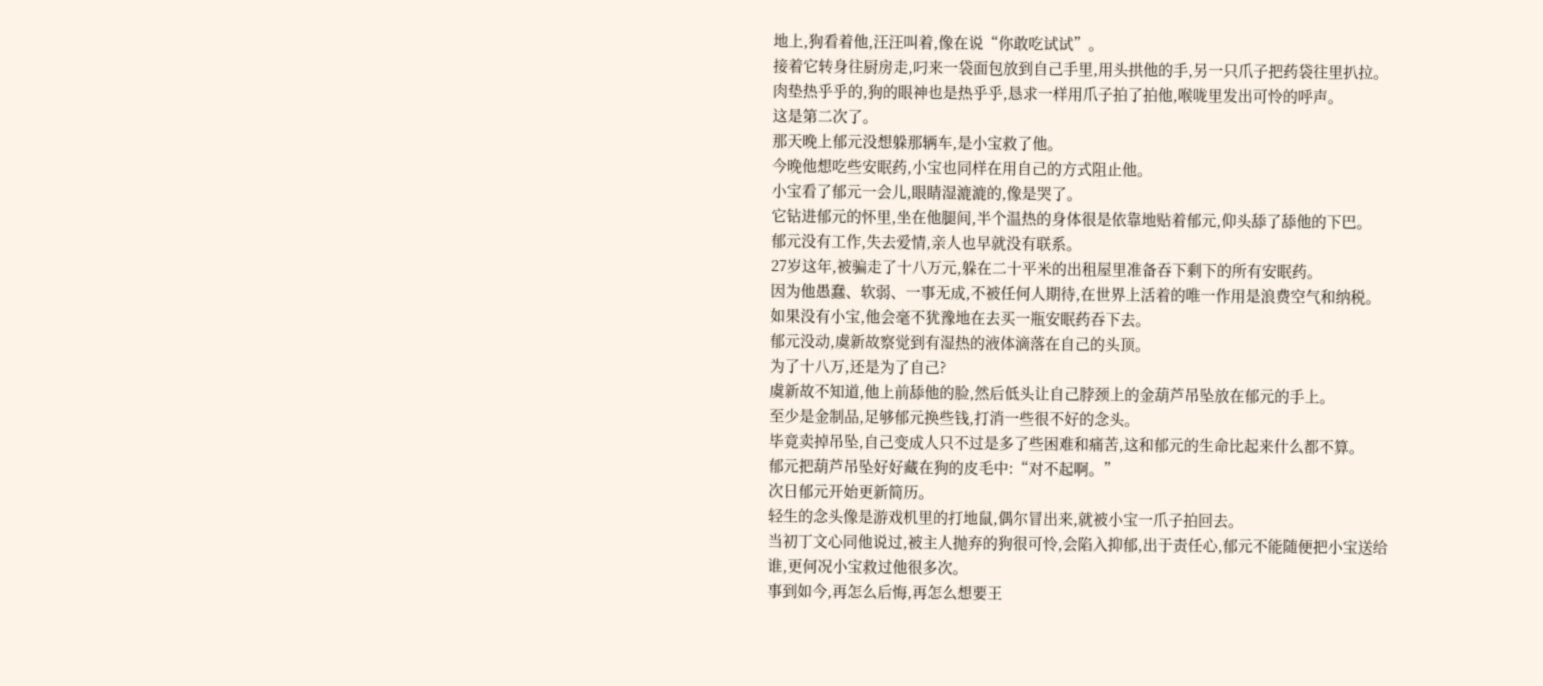地上,狗看着他,汪汪叫着,像在说“你敢吃试试”。
接着它转身往厨房走,叼来一袋面包放到自己手里,用头拱他的手,另一只爪子把药袋往里扒拉。
肉垫热乎乎的,狗的眼神也是热乎乎,恳求一样用爪子拍了拍他,喉咙里发出可怜的呼声。
这是第二次了。
那天晚上郁元没想躲那辆车,是小宝救了他。
今晚他想吃些安眠药,小宝也同样在用自己的方式阻止他。
小宝看了郁元一会儿,眼睛湿漉漉的,像是哭了。
它钻进郁元的怀里,坐在他腿间,半个温热的身体很是依靠地贴着郁元,仰头舔了舔他的下巴。
郁元没有工作,失去爱情,亲人也早就没有联系。
27岁这年,被骗走了十八万元,躲在二十平米的出租屋里准备吞下剩下的所有安眠药。
因为他愚蠢、软弱、一事无成,不被任何人期待,在世界上活着的唯一作用是浪费空气和纳税。
如果没有小宝,他会毫不犹豫地在去买一瓶安眠药吞下去。
郁元没动,虞新故察觉到有湿热的液体滴落在自己的头顶。
为了十八万,还是为了自己?
虞新故不知道,他上前舔他的脸,然后低头让自己脖颈上的金葫芦吊坠放在郁元的手上。
至少是金制品,足够郁元换些钱,打消一些很不好的念头。
毕竟卖掉吊坠,自己变成人只不过是多了些困难和痛苦,这和郁元的生命比起来什么都不算。
郁元把葫芦吊坠好好藏在狗的皮毛中:“对不起啊。”
次日郁元开始更新简历。
轻生的念头像是游戏机里的打地鼠,偶尔冒出来,就被小宝一爪子拍回去。
当初丁文心同他说过,被主人抛弃的狗很可怜,会陷入抑郁,出于责任心,郁元不能随便把小宝送给谁,更何况小宝救过他很多次。
事到如今,再怎么后悔,再怎么想要王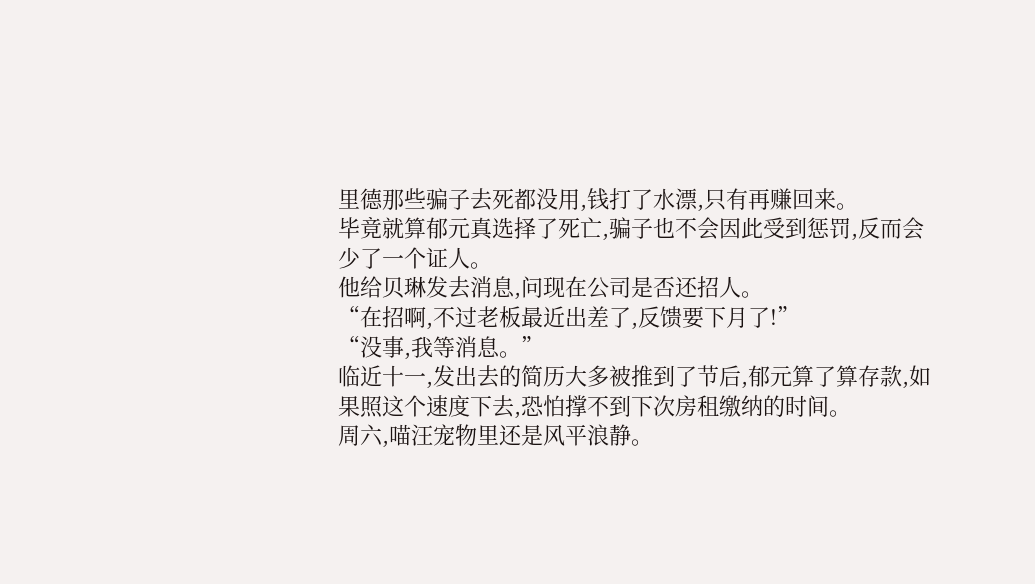里德那些骗子去死都没用,钱打了水漂,只有再赚回来。
毕竟就算郁元真选择了死亡,骗子也不会因此受到惩罚,反而会少了一个证人。
他给贝琳发去消息,问现在公司是否还招人。
“在招啊,不过老板最近出差了,反馈要下月了!”
“没事,我等消息。”
临近十一,发出去的简历大多被推到了节后,郁元算了算存款,如果照这个速度下去,恐怕撑不到下次房租缴纳的时间。
周六,喵汪宠物里还是风平浪静。